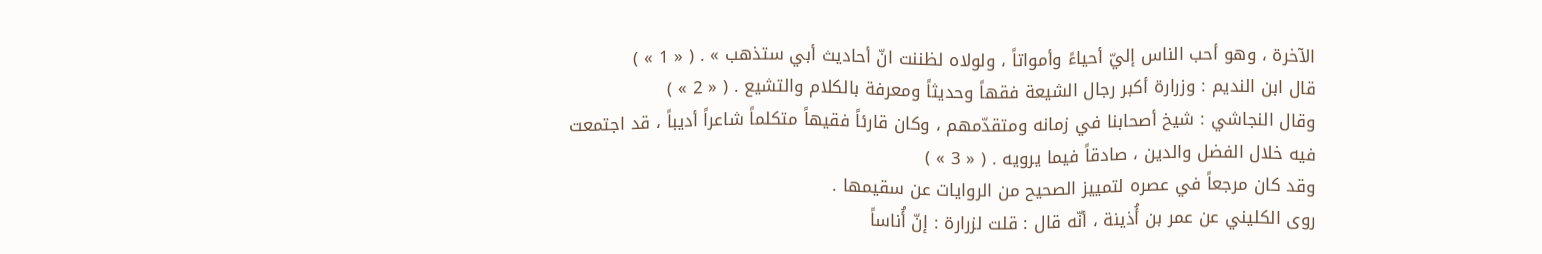الآخرة ، وهو أحب الناس إليّ أحياءً وأمواتاً ، ولولاه لظننت انّ أحاديث أبي ستذهب » . ( « 1 » )
قال ابن النديم : وزرارة أكبر رجال الشيعة فقهاً وحديثاً ومعرفة بالكلام والتشيع . ( « 2 » )
وقال النجاشي : شيخ أصحابنا في زمانه ومتقدّمهم ، وكان قارئاً فقيهاً متكلماً شاعراً أديباً ، قد اجتمعت فيه خلال الفضل والدين ، صادقاً فيما يرويه . ( « 3 » )
وقد كان مرجعاً في عصره لتمييز الصحيح من الروايات عن سقيمها .
روى الكليني عن عمر بن أُذينة ، أنّه قال : قلت لزرارة : إنّ أُناساً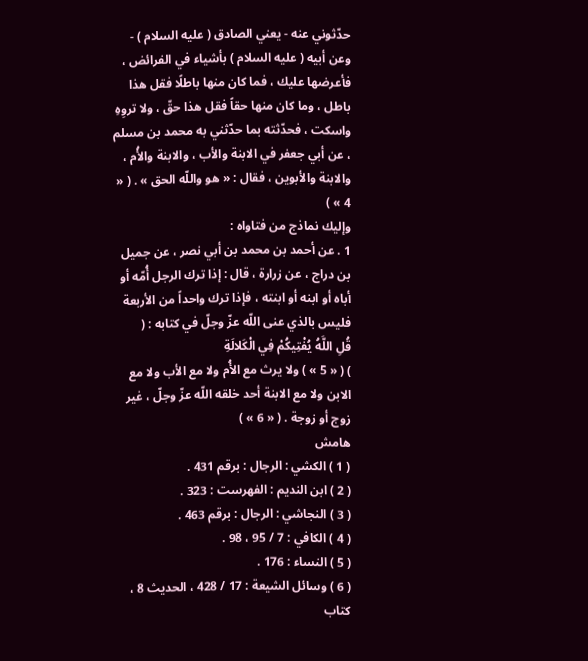حدّثوني عنه - يعني الصادق ( عليه السلام ) - وعن أبيه ( عليه السلام ) بأشياء في الفرائض ، فأعرضها عليك ، فما كان منها باطلًا فقل هذا باطل ، وما كان منها حقاً فقل هذا حقّ ، ولا تروِهِ واسكت ، فحدّثته بما حدّثني به محمد بن مسلم ، عن أبي جعفر في الابنة والأب ، والابنة والأُم ، والابنة والأبوين ، فقال : « هو واللّه الحق » . ( « 4 » )
وإليك نماذج من فتاواه :
1 . عن أحمد بن محمد بن أبي نصر ، عن جميل بن دراج ، عن زرارة ، قال : إذا ترك الرجل أُمّه أو أباه أو ابنه أو ابنته ، فإذا ترك واحداً من الأربعة فليس بالذي عنى اللّه عزّ وجلّ في كتابه : (
قُلِ اللَّهُ يُفْتِيكُمْ فِي الْكَلالَةِ
) ( « 5 » ) ولا يرث مع الأُم ولا مع الأب ولا مع الابن ولا مع الابنة أحد خلقه اللّه عزّ وجلّ ، غير زوج أو زوجة . ( « 6 » )
هامش
( 1 ) الكشي : الرجال : برقم 431 .
( 2 ) ابن النديم : الفهرست : 323 .
( 3 ) النجاشي : الرجال : برقم 463 .
( 4 ) الكافي : 7 / 95 ، 98 .
( 5 ) النساء : 176 .
( 6 ) وسائل الشيعة : 17 / 428 ، الحديث 8 ، كتاب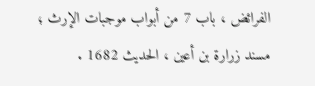الفرائض ، باب 7 من أبواب موجبات الإرث ؛ مسند زرارة بن أعين ، الحديث 1682 .